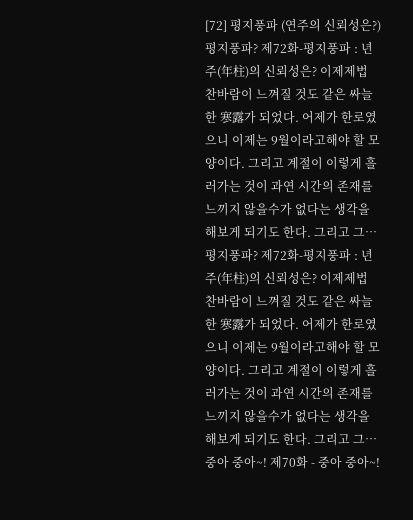[72] 평지풍파 (연주의 신뢰성은?)
평지풍파? 제72화-평지풍파 : 년주(年柱)의 신뢰성은? 이제제법 찬바람이 느껴질 것도 같은 싸늘한 寒露가 되었다. 어제가 한로였으니 이제는 9월이라고해야 할 모양이다. 그리고 계절이 이렇게 흘러가는 것이 과연 시간의 존재를 느끼지 않을수가 없다는 생각을 해보게 되기도 한다. 그리고 그…
평지풍파? 제72화-평지풍파 : 년주(年柱)의 신뢰성은? 이제제법 찬바람이 느껴질 것도 같은 싸늘한 寒露가 되었다. 어제가 한로였으니 이제는 9월이라고해야 할 모양이다. 그리고 계절이 이렇게 흘러가는 것이 과연 시간의 존재를 느끼지 않을수가 없다는 생각을 해보게 되기도 한다. 그리고 그…
중아 중아~! 제70화 - 중아 중아~!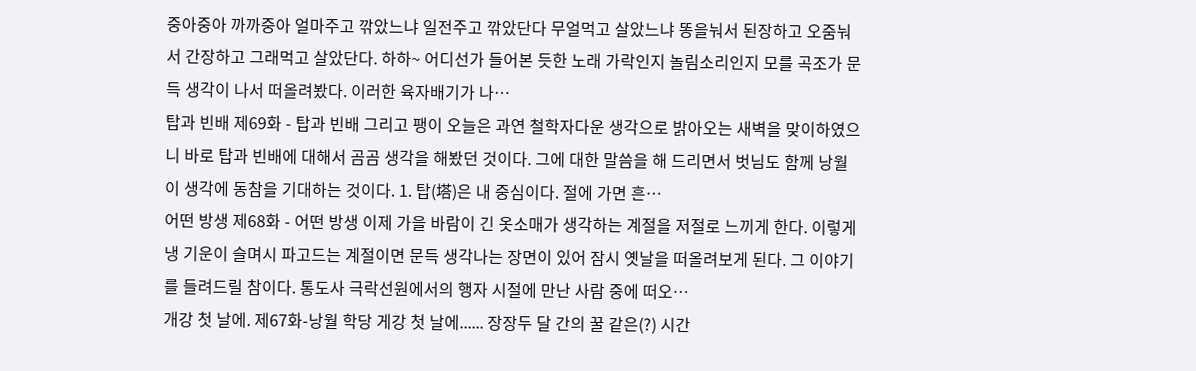중아중아 까까중아 얼마주고 깎았느냐 일전주고 깎았단다 무얼먹고 살았느냐 똥을눠서 된장하고 오줌눠서 간장하고 그래먹고 살았단다. 하하~ 어디선가 들어본 듯한 노래 가락인지 놀림소리인지 모를 곡조가 문득 생각이 나서 떠올려봤다. 이러한 육자배기가 나…
탑과 빈배 제69화 - 탑과 빈배 그리고 팽이 오늘은 과연 철학자다운 생각으로 밝아오는 새벽을 맞이하였으니 바로 탑과 빈배에 대해서 곰곰 생각을 해봤던 것이다. 그에 대한 말씀을 해 드리면서 벗님도 함께 낭월이 생각에 동참을 기대하는 것이다. 1. 탑(塔)은 내 중심이다. 절에 가면 흔…
어떤 방생 제68화 - 어떤 방생 이제 가을 바람이 긴 옷소매가 생각하는 계절을 저절로 느끼게 한다. 이렇게 냉 기운이 슬며시 파고드는 계절이면 문득 생각나는 장면이 있어 잠시 옛날을 떠올려보게 된다. 그 이야기를 들려드릴 참이다. 통도사 극락선원에서의 행자 시절에 만난 사람 중에 떠오…
개강 첫 날에. 제67화-낭월 학당 게강 첫 날에...... 장장두 달 간의 꿀 같은(?) 시간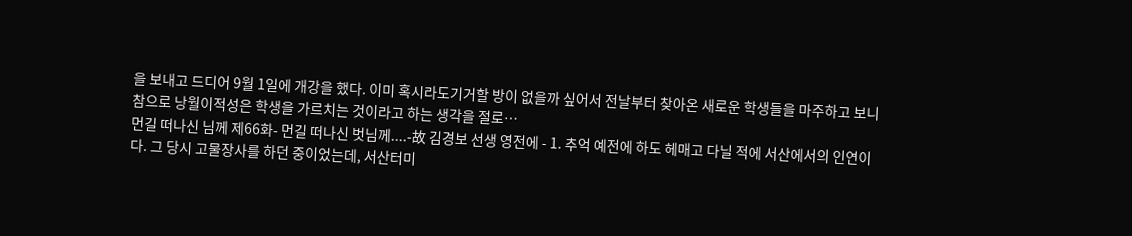을 보내고 드디어 9월 1일에 개강을 했다. 이미 혹시라도기거할 방이 없을까 싶어서 전날부터 찾아온 새로운 학생들을 마주하고 보니 참으로 낭월이적성은 학생을 가르치는 것이라고 하는 생각을 절로…
먼길 떠나신 님께 제66화- 먼길 떠나신 벗님께....-故 김경보 선생 영전에 - 1. 추억 예전에 하도 헤매고 다닐 적에 서산에서의 인연이다. 그 당시 고물장사를 하던 중이었는데, 서산터미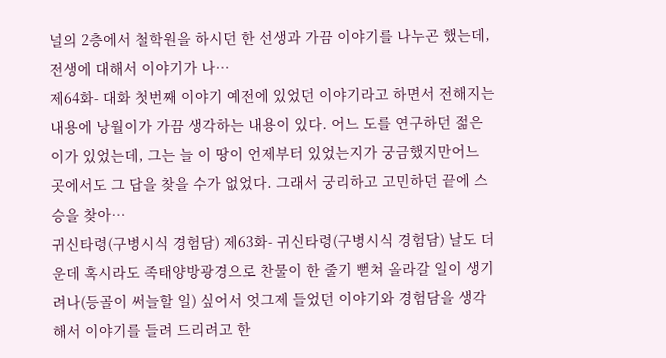널의 2층에서 철학원을 하시던 한 선생과 가끔 이야기를 나누곤 했는데, 전생에 대해서 이야기가 나…
제64화- 대화 첫번째 이야기 예전에 있었던 이야기라고 하면서 전해지는 내용에 낭월이가 가끔 생각하는 내용이 있다. 어느 도를 연구하던 젊은이가 있었는데, 그는 늘 이 땅이 언제부터 있었는지가 궁금했지만어느 곳에서도 그 답을 찾을 수가 없었다. 그래서 궁리하고 고민하던 끝에 스승을 찾아…
귀신타령(구병시식 경험담) 제63화- 귀신타령(구병시식 경험담) 날도 더운데 혹시라도 족태양방광경으로 찬물이 한 줄기 뻗쳐 올라갈 일이 생기려나(등골이 써늘할 일) 싶어서 엇그제 들었던 이야기와 경험담을 생각해서 이야기를 들려 드리려고 한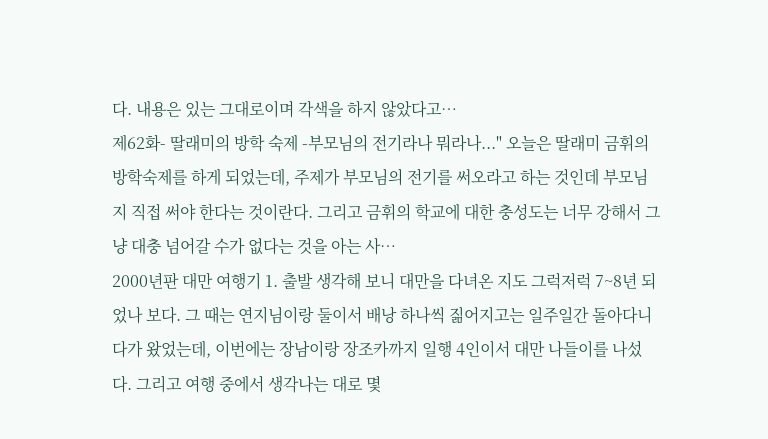다. 내용은 있는 그대로이며 각색을 하지 않았다고…
제62화- 딸래미의 방학 숙제 -부모님의 전기라나 뭐라나..." 오늘은 딸래미 금휘의 방학숙제를 하게 되었는데, 주제가 부모님의 전기를 써오라고 하는 것인데 부모님지 직접 써야 한다는 것이란다. 그리고 금휘의 학교에 대한 충성도는 너무 강해서 그냥 대충 넘어갈 수가 없다는 것을 아는 사…
2000년판 대만 여행기 1. 출발 생각해 보니 대만을 다녀온 지도 그럭저럭 7~8년 되었나 보다. 그 때는 연지님이랑 둘이서 배낭 하나씩 짊어지고는 일주일간 돌아다니다가 왔었는데, 이번에는 장남이랑 장조카까지 일행 4인이서 대만 나들이를 나섰다. 그리고 여행 중에서 생각나는 대로 몇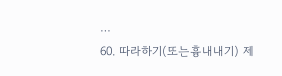…
60. 따라하기(또는흉내내기) 제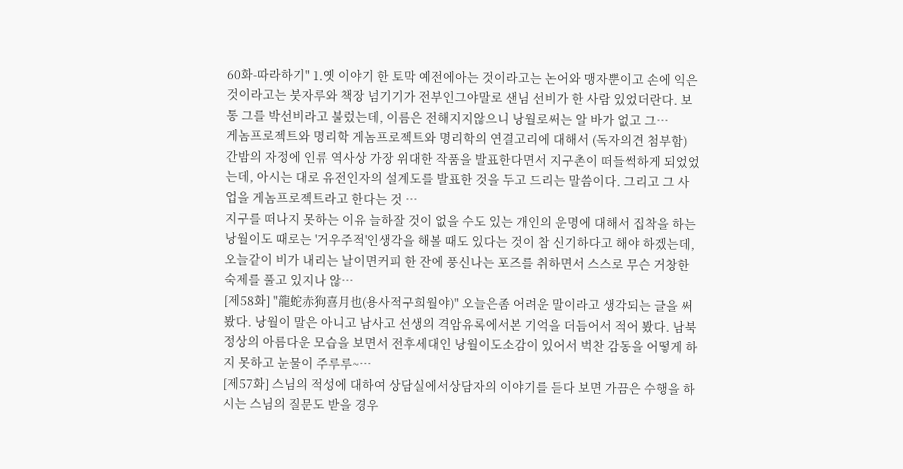60화-따라하기" 1.옛 이야기 한 토막 예전에아는 것이라고는 논어와 맹자뿐이고 손에 익은 것이라고는 붓자루와 책장 넘기기가 전부인그야말로 샌님 선비가 한 사람 있었더란다. 보통 그를 박선비라고 불렀는데, 이름은 전해지지않으니 낭월로써는 알 바가 없고 그…
게놈프로젝트와 명리학 게놈프로젝트와 명리학의 연결고리에 대해서 (독자의견 첨부함) 간밤의 자정에 인류 역사상 가장 위대한 작품을 발표한다면서 지구촌이 떠들썩하게 되었었는데, 아시는 대로 유전인자의 설계도를 발표한 것을 두고 드리는 말씀이다. 그리고 그 사업을 게놈프로젝트라고 한다는 것 …
지구를 떠나지 못하는 이유 늘하잘 것이 없을 수도 있는 개인의 운명에 대해서 집착을 하는 낭월이도 때로는 '거우주적'인생각을 해볼 때도 있다는 것이 참 신기하다고 해야 하겠는데, 오늘같이 비가 내리는 날이면커피 한 잔에 풍신나는 포즈를 취하면서 스스로 무슨 거창한 숙제를 풀고 있지나 않…
[제58화] "龍蛇赤狗喜月也(용사적구희월야)" 오늘은좀 어려운 말이라고 생각되는 글을 써 봤다. 낭월이 말은 아니고 남사고 선생의 격암유록에서본 기억을 더듬어서 적어 봤다. 남북정상의 아름다운 모습을 보면서 전후세대인 낭월이도소감이 있어서 벅찬 감동을 어떻게 하지 못하고 눈물이 주루루~…
[제57화] 스님의 적성에 대하여 상담실에서상담자의 이야기를 듣다 보면 가끔은 수행을 하시는 스님의 질문도 받을 경우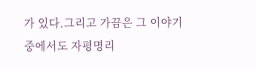가 있다.그리고 가끔은 그 이야기 중에서도 자평명리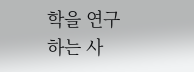학을 연구하는 사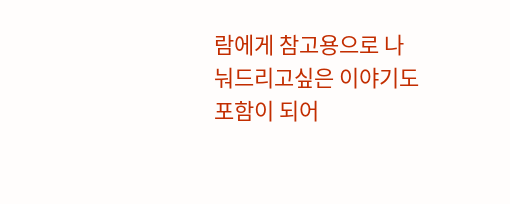람에게 참고용으로 나눠드리고싶은 이야기도 포함이 되어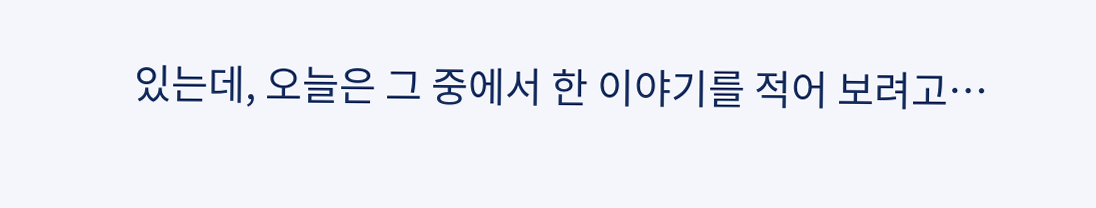있는데, 오늘은 그 중에서 한 이야기를 적어 보려고…